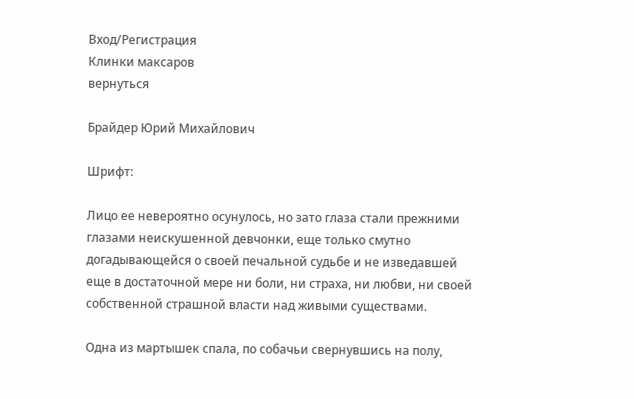Вход/Регистрация
Клинки максаров
вернуться

Брайдер Юрий Михайлович

Шрифт:

Лицо ее невероятно осунулось, но зато глаза стали прежними глазами неискушенной девчонки, еще только смутно догадывающейся о своей печальной судьбе и не изведавшей еще в достаточной мере ни боли, ни страха, ни любви, ни своей собственной страшной власти над живыми существами.

Одна из мартышек спала, по собачьи свернувшись на полу,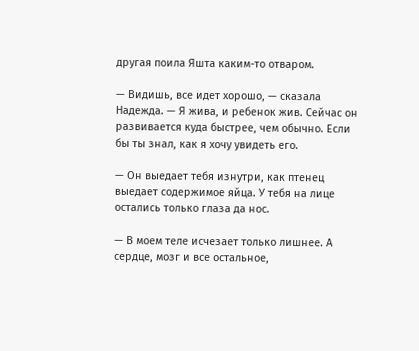другая поила Яшта каким-то отваром.

— Видишь, все идет хорошо, — сказала Надежда. — Я жива, и ребенок жив. Сейчас он развивается куда быстрее, чем обычно. Если бы ты знал, как я хочу увидеть его.

— Он выедает тебя изнутри, как птенец выедает содержимое яйца. У тебя на лице остались только глаза да нос.

— В моем теле исчезает только лишнее. А сердце, мозг и все остальное,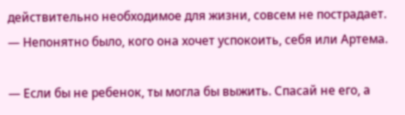действительно необходимое для жизни, совсем не пострадает. — Непонятно было, кого она хочет успокоить, себя или Артема.

— Если бы не ребенок, ты могла бы выжить. Спасай не его, а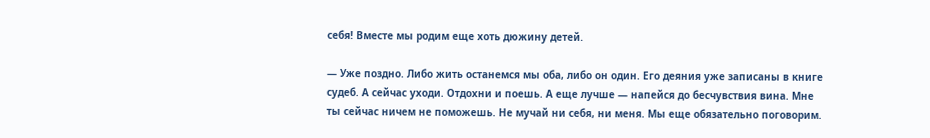себя! Вместе мы родим еще хоть дюжину детей.

— Уже поздно. Либо жить останемся мы оба, либо он один. Его деяния уже записаны в книге судеб. А сейчас уходи. Отдохни и поешь. А еще лучше — напейся до бесчувствия вина. Мне ты сейчас ничем не поможешь. Не мучай ни себя, ни меня. Мы еще обязательно поговорим.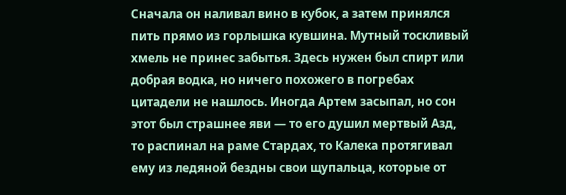Сначала он наливал вино в кубок, а затем принялся пить прямо из горлышка кувшина. Мутный тоскливый хмель не принес забытья. Здесь нужен был спирт или добрая водка, но ничего похожего в погребах цитадели не нашлось. Иногда Артем засыпал, но сон этот был страшнее яви — то его душил мертвый Азд, то распинал на раме Стардах, то Калека протягивал ему из ледяной бездны свои щупальца, которые от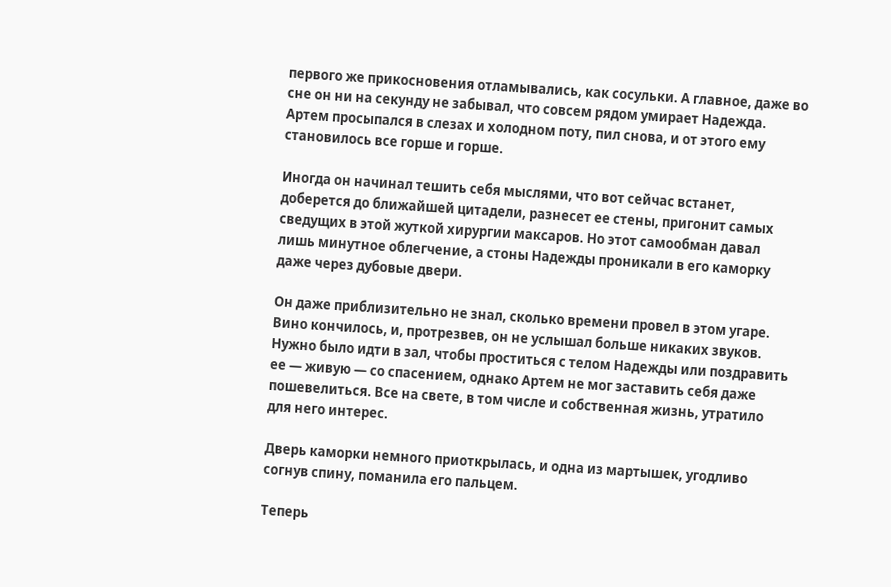первого же прикосновения отламывались, как сосульки. А главное, даже во сне он ни на секунду не забывал, что совсем рядом умирает Надежда. Артем просыпался в слезах и холодном поту, пил снова, и от этого ему становилось все горше и горше.

Иногда он начинал тешить себя мыслями, что вот сейчас встанет, доберется до ближайшей цитадели, разнесет ее стены, пригонит самых сведущих в этой жуткой хирургии максаров. Но этот самообман давал лишь минутное облегчение, а стоны Надежды проникали в его каморку даже через дубовые двери.

Он даже приблизительно не знал, сколько времени провел в этом угаре. Вино кончилось, и, протрезвев, он не услышал больше никаких звуков. Нужно было идти в зал, чтобы проститься с телом Надежды или поздравить ее — живую — со спасением, однако Артем не мог заставить себя даже пошевелиться. Все на свете, в том числе и собственная жизнь, утратило для него интерес.

Дверь каморки немного приоткрылась, и одна из мартышек, угодливо согнув спину, поманила его пальцем.

Теперь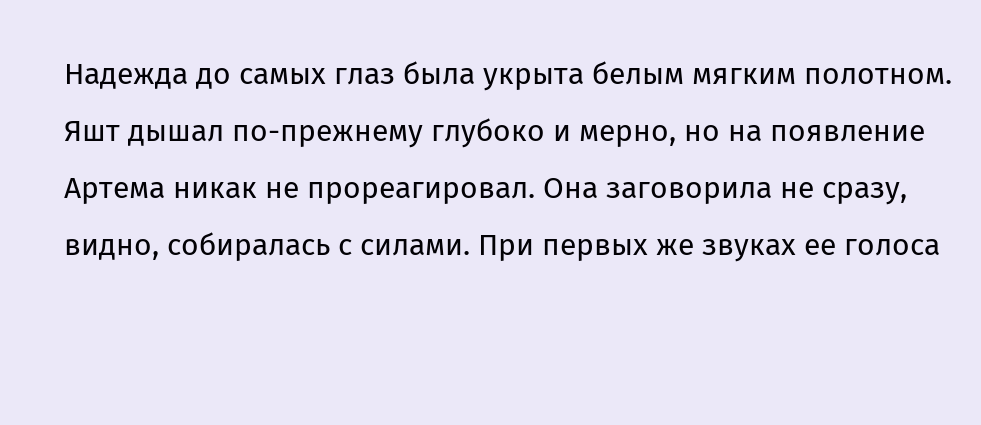Надежда до самых глаз была укрыта белым мягким полотном. Яшт дышал по-прежнему глубоко и мерно, но на появление Артема никак не прореагировал. Она заговорила не сразу, видно, собиралась с силами. При первых же звуках ее голоса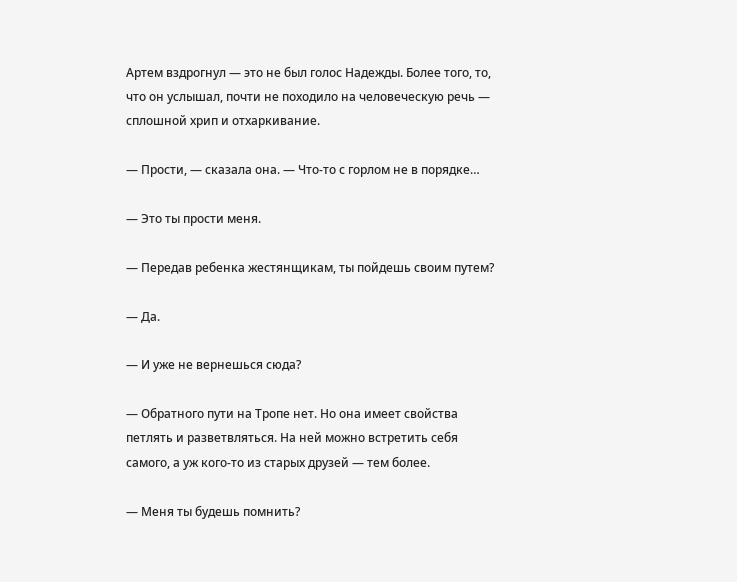Артем вздрогнул — это не был голос Надежды. Более того, то, что он услышал, почти не походило на человеческую речь — сплошной хрип и отхаркивание.

— Прости, — сказала она. — Что-то с горлом не в порядке…

— Это ты прости меня.

— Передав ребенка жестянщикам, ты пойдешь своим путем?

— Да.

— И уже не вернешься сюда?

— Обратного пути на Тропе нет. Но она имеет свойства петлять и разветвляться. На ней можно встретить себя самого, а уж кого-то из старых друзей — тем более.

— Меня ты будешь помнить?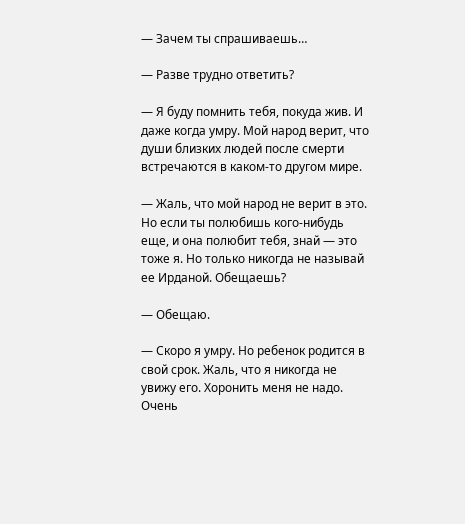— Зачем ты спрашиваешь…

— Разве трудно ответить?

— Я буду помнить тебя, покуда жив. И даже когда умру. Мой народ верит, что души близких людей после смерти встречаются в каком-то другом мире.

— Жаль, что мой народ не верит в это. Но если ты полюбишь кого-нибудь еще, и она полюбит тебя, знай — это тоже я. Но только никогда не называй ее Ирданой. Обещаешь?

— Обещаю.

— Скоро я умру. Но ребенок родится в свой срок. Жаль, что я никогда не увижу его. Хоронить меня не надо. Очень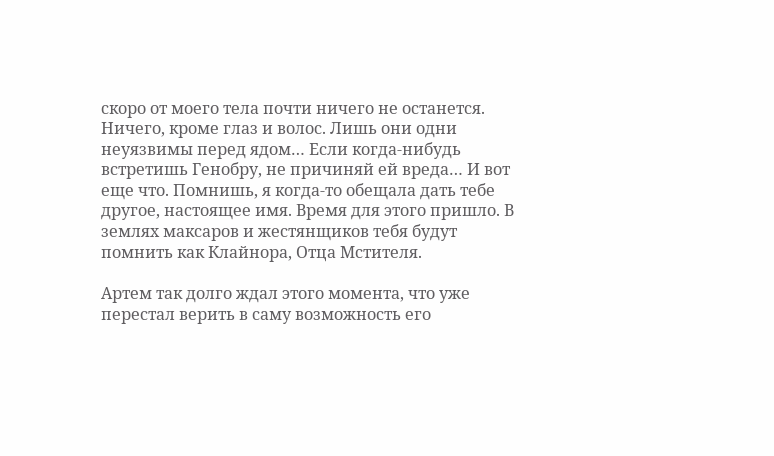скоро от моего тела почти ничего не останется. Ничего, кроме глаз и волос. Лишь они одни неуязвимы перед ядом… Если когда-нибудь встретишь Генобру, не причиняй ей вреда… И вот еще что. Помнишь, я когда-то обещала дать тебе другое, настоящее имя. Время для этого пришло. В землях максаров и жестянщиков тебя будут помнить как Клайнора, Отца Мстителя.

Артем так долго ждал этого момента, что уже перестал верить в саму возможность его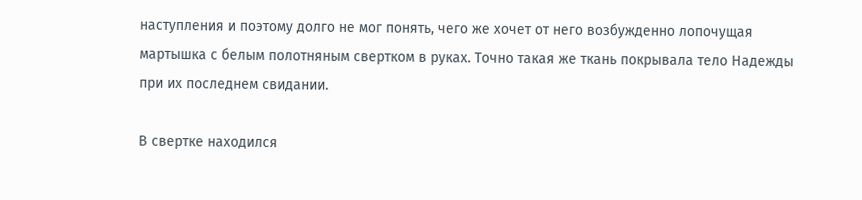наступления и поэтому долго не мог понять, чего же хочет от него возбужденно лопочущая мартышка с белым полотняным свертком в руках. Точно такая же ткань покрывала тело Надежды при их последнем свидании.

В свертке находился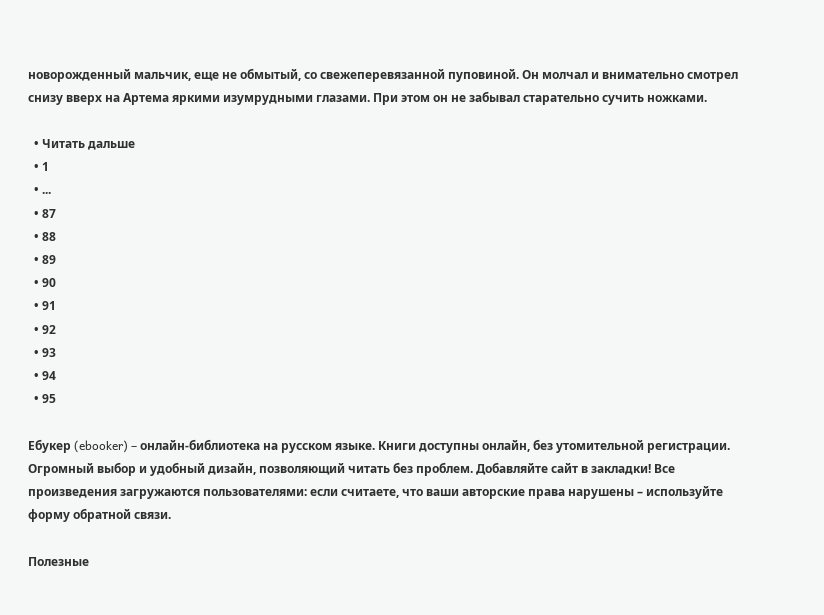новорожденный мальчик, еще не обмытый, со свежеперевязанной пуповиной. Он молчал и внимательно смотрел снизу вверх на Артема яркими изумрудными глазами. При этом он не забывал старательно сучить ножками.

  • Читать дальше
  • 1
  • ...
  • 87
  • 88
  • 89
  • 90
  • 91
  • 92
  • 93
  • 94
  • 95

Ебукер (ebooker) – онлайн-библиотека на русском языке. Книги доступны онлайн, без утомительной регистрации. Огромный выбор и удобный дизайн, позволяющий читать без проблем. Добавляйте сайт в закладки! Все произведения загружаются пользователями: если считаете, что ваши авторские права нарушены – используйте форму обратной связи.

Полезные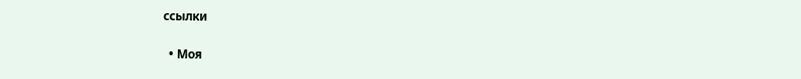ссылки

  • Моя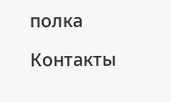полка

Контакты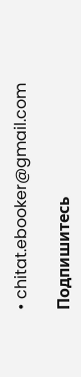• chitat.ebooker@gmail.com

Подпишитесь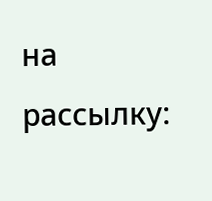на рассылку: